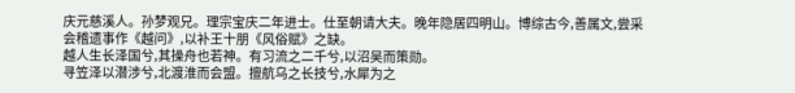庆元慈溪人。孙梦观兄。理宗宝庆二年进士。仕至朝请大夫。晚年隐居四明山。博综古今,善属文,尝采会稽遗事作《越问》,以补王十朋《风俗赋》之缺。
越人生长泽国兮,其操舟也若神。有习流之二千兮,以沼吴而策勋。
寻笠泽以潜涉兮,北渡淮而会盟。擅航乌之长技兮,水犀为之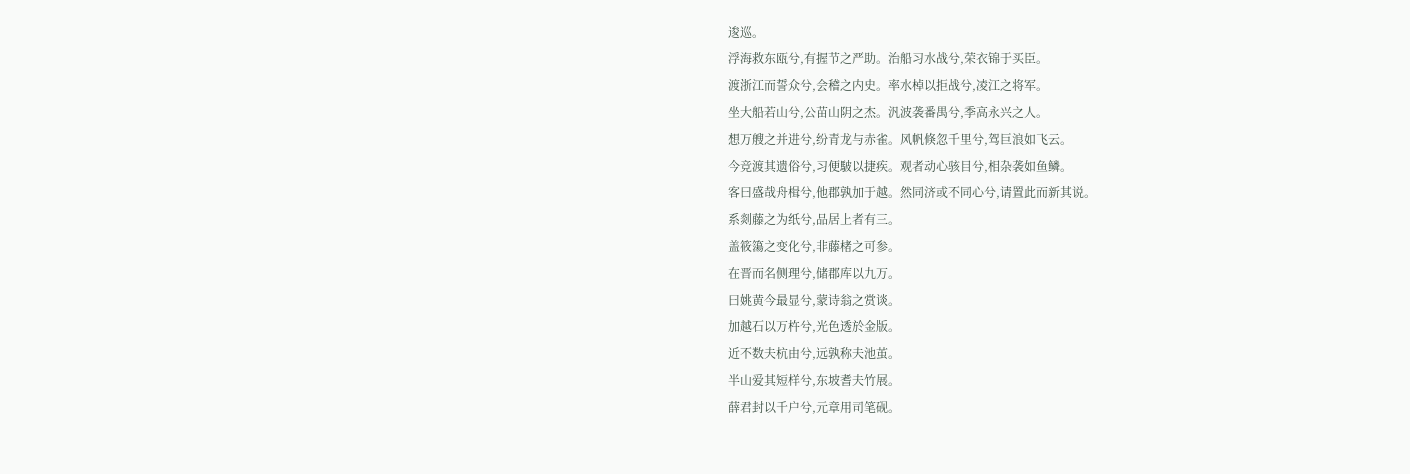逡巡。
浮海救东瓯兮,有握节之严助。治船习水战兮,荣衣锦于买臣。
渡浙江而誓众兮,会稽之内史。率水棹以拒战兮,凌江之将军。
坐大船若山兮,公苗山阴之杰。汎波袭番禺兮,季高永兴之人。
想万艘之并进兮,纷青龙与赤雀。风帆倏忽千里兮,驾巨浪如飞云。
今竞渡其遗俗兮,习便駊以捷疾。观者动心骇目兮,相杂袭如鱼鳞。
客曰盛哉舟楫兮,他郡孰加于越。然同济或不同心兮,请置此而新其说。
系剡藤之为纸兮,品居上者有三。
盖筱簜之变化兮,非藤楮之可参。
在晋而名侧理兮,储郡库以九万。
曰姚黄今最显兮,蒙诗翁之赏谈。
加越石以万杵兮,光色透於金版。
近不数夫杭由兮,远孰称夫池茧。
半山爱其短样兮,东坡耆夫竹展。
薛君封以千户兮,元章用司笔砚。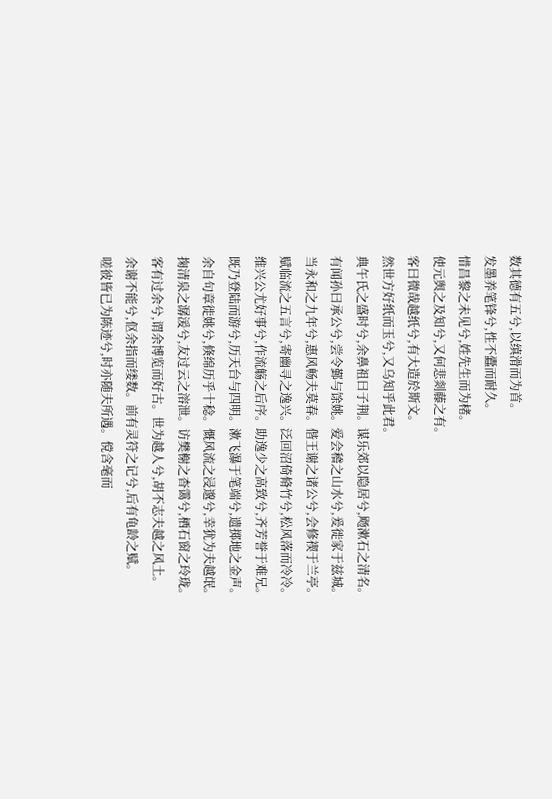数其德有五兮,以缜滑而为首。
发墨养笔锋兮,性不蠹而耐久。
惜昌黎之未见兮,姓先生而为楮。
使元舆之及知兮,又何悲剡藤之有。
客曰微哉越纸兮,有大造於斯文。
然世方好纸而玉兮,又乌知乎此君。
典午氏之盛时兮,余鼻祖曰子荆。谋乐郊以隐居兮,飏漱石之清名。
有闻孙曰承公兮,尝令鄞与馀姚。爱会稽之山水兮,爰徙家于兹城。
当永和之九年兮,惠风畅夫莫春。偕王谢之诸公兮,会修禊于兰亭。
赋临流之五言兮,寄幽寻之逸兴。泛回沼倚脩竹兮,松风落而冷冷。
维兴公尤好事兮,作流觞之后序。助逸少之高致兮,齐芳誉于难兄。
既乃登陆而游兮,历天台与四明。漱飞瀑于笔端兮,遗掷地之金声。
余自句章徙姚兮,倏绵历乎十稔。慨风流之浸邈兮,幸犹为夫越氓。
掬清泉之潺湲兮,友过云之溶泄。访樊榭之杳霭兮,栖石窗之玲珑。
客有过余兮,谓余博览而好古。世为越人兮,胡不志夫越之风土。
余谢不能兮,伛余指而缕数。前有灵符之记兮,后有龟龄之赋。
嗟彼皆已为陈迹兮,时亦随夫所遇。傥含毫而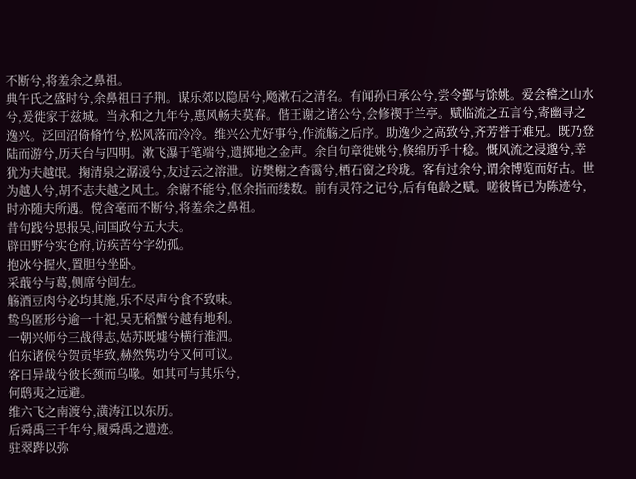不断兮,将羞余之鼻祖。
典午氏之盛时兮,余鼻祖曰子荆。谋乐郊以隐居兮,飏漱石之清名。有闻孙曰承公兮,尝令鄞与馀姚。爱会稽之山水兮,爰徙家于兹城。当永和之九年兮,惠风畅夫莫春。偕王谢之诸公兮,会修禊于兰亭。赋临流之五言兮,寄幽寻之逸兴。泛回沼倚脩竹兮,松风落而冷冷。维兴公尤好事兮,作流觞之后序。助逸少之高致兮,齐芳誉于难兄。既乃登陆而游兮,历天台与四明。漱飞瀑于笔端兮,遗掷地之金声。余自句章徙姚兮,倏绵历乎十稔。慨风流之浸邈兮,幸犹为夫越氓。掬清泉之潺湲兮,友过云之溶泄。访樊榭之杳霭兮,栖石窗之玲珑。客有过余兮,谓余博览而好古。世为越人兮,胡不志夫越之风土。余谢不能兮,伛余指而缕数。前有灵符之记兮,后有龟龄之赋。嗟彼皆已为陈迹兮,时亦随夫所遇。傥含毫而不断兮,将羞余之鼻祖。
昔句践兮思报吴,问国政兮五大夫。
辟田野兮实仓府,访疾苦兮字幼孤。
抱冰兮握火,置胆兮坐卧。
采蕺兮与葛,侧席兮闾左。
觞酒豆肉兮必均其施,乐不尽声兮食不致味。
鸷鸟匿形兮逾一十祀,吴无稻蟹兮越有地利。
一朝兴师兮三战得志,姑苏既墟兮横行淮泗。
伯东诸侯兮贺贡毕致,赫然隽功兮又何可议。
客曰异哉兮彼长颈而乌喙。如其可与其乐兮,
何鸱夷之远避。
维六飞之南渡兮,潢涛江以东历。
后舜禹三千年兮,履舜禹之遗迹。
驻翠跸以弥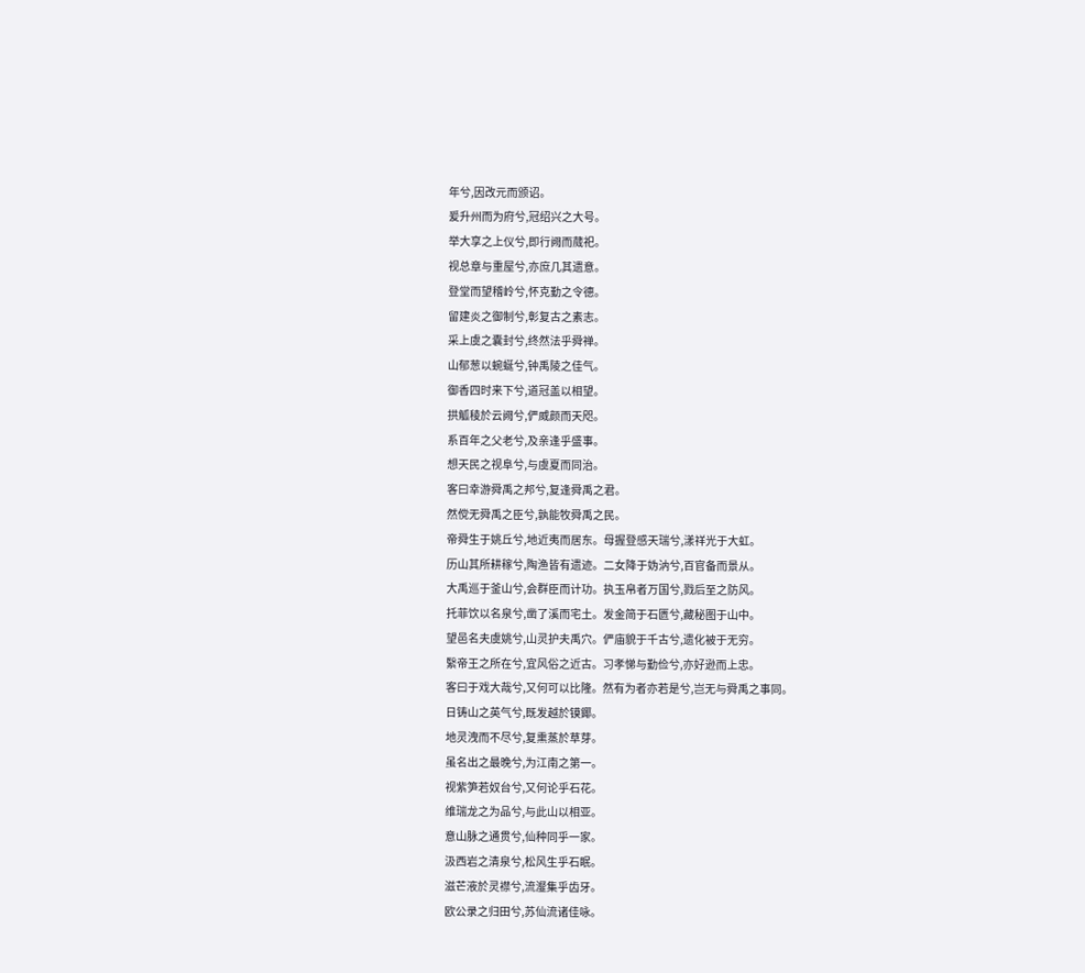年兮,因改元而颁诏。
爰升州而为府兮,冠绍兴之大号。
举大享之上仪兮,即行阙而蒇祀。
视总章与重屋兮,亦庶几其遗意。
登堂而望稽岭兮,怀克勤之令德。
留建炎之御制兮,彰复古之素志。
采上虞之囊封兮,终然法乎舜禅。
山郁葱以蜿蜒兮,钟禹陵之佳气。
御香四时来下兮,道冠盖以相望。
拱觚稜於云阙兮,俨威颜而天咫。
系百年之父老兮,及亲逢乎盛事。
想天民之视阜兮,与虞夏而同治。
客曰幸游舜禹之邦兮,复逢舜禹之君。
然傥无舜禹之臣兮,孰能牧舜禹之民。
帝舜生于姚丘兮,地近夷而居东。母握登感天瑞兮,漾祥光于大虹。
历山其所耕稼兮,陶渔皆有遗迹。二女降于妫汭兮,百官备而景从。
大禹巡于釜山兮,会群臣而计功。执玉帛者万国兮,戮后至之防风。
托菲饮以名泉兮,凿了溪而宅土。发金简于石匮兮,藏秘图于山中。
望邑名夫虞姚兮,山灵护夫禹穴。俨庙貌于千古兮,遗化被于无穷。
繄帝王之所在兮,宜风俗之近古。习孝悌与勤俭兮,亦好逊而上忠。
客曰于戏大哉兮,又何可以比隆。然有为者亦若是兮,岂无与舜禹之事同。
日铸山之英气兮,既发越於镆鎁。
地灵洩而不尽兮,复熏蒸於草芽。
虽名出之最晚兮,为江南之第一。
视紫笋若奴台兮,又何论乎石花。
维瑞龙之为品兮,与此山以相亚。
意山脉之通贯兮,仙种同乎一家。
汲西岩之清泉兮,松风生乎石眠。
滋芒液於灵襟兮,流瀣集乎齿牙。
欧公录之归田兮,苏仙流诸佳咏。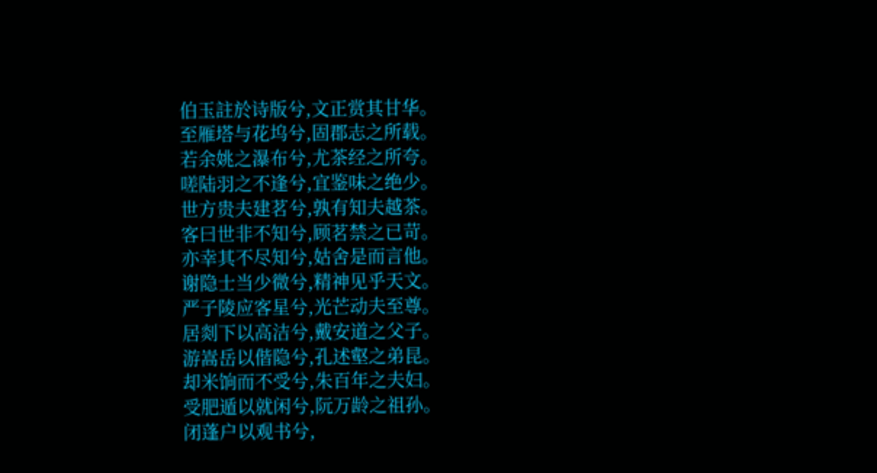伯玉註於诗版兮,文正赏其甘华。
至雁塔与花坞兮,固郡志之所载。
若余姚之瀑布兮,尤茶经之所夸。
嗟陆羽之不逢兮,宜鉴味之绝少。
世方贵夫建茗兮,孰有知夫越茶。
客曰世非不知兮,顾茗禁之已苛。
亦幸其不尽知兮,姑舍是而言他。
谢隐士当少微兮,精神见乎天文。
严子陵应客星兮,光芒动夫至尊。
居剡下以高洁兮,戴安道之父子。
游嵩岳以偕隐兮,孔述壑之弟昆。
却米饷而不受兮,朱百年之夫妇。
受肥遁以就闲兮,阮万龄之祖孙。
闭蓬户以观书兮,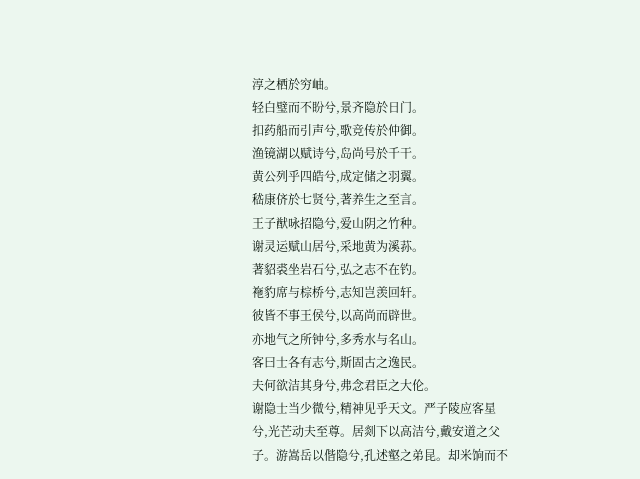淳之栖於穷岫。
轻白璧而不盼兮,景齐隐於日门。
扣药船而引声兮,歌竞传於仲御。
渔镜湖以赋诗兮,岛尚号於千干。
黄公列乎四皓兮,成定储之羽翼。
嵇康侪於七贤兮,著养生之至言。
王子猷咏招隐兮,爱山阴之竹种。
谢灵运赋山居兮,采地黄为溪荪。
著貂裘坐岩石兮,弘之志不在钓。
袘豹席与棕桥兮,志知岂羡回轩。
彼皆不事王侯兮,以高尚而辟世。
亦地气之所钟兮,多秀水与名山。
客曰士各有志兮,斯固古之逸民。
夫何欲洁其身兮,弗念君臣之大伦。
谢隐士当少微兮,精神见乎天文。严子陵应客星兮,光芒动夫至尊。居剡下以高洁兮,戴安道之父子。游嵩岳以偕隐兮,孔述壑之弟昆。却米饷而不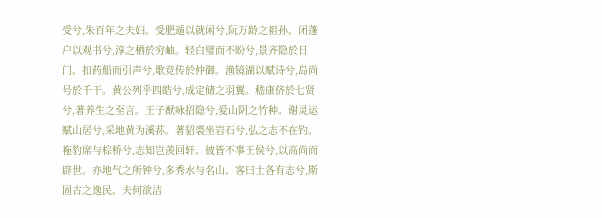受兮,朱百年之夫妇。受肥遁以就闲兮,阮万龄之祖孙。闭蓬户以观书兮,淳之栖於穷岫。轻白璧而不盼兮,景齐隐於日门。扣药船而引声兮,歌竞传於仲御。渔镜湖以赋诗兮,岛尚号於千干。黄公列乎四皓兮,成定储之羽翼。嵇康侪於七贤兮,著养生之至言。王子猷咏招隐兮,爱山阴之竹种。谢灵运赋山居兮,采地黄为溪荪。著貂裘坐岩石兮,弘之志不在钓。袘豹席与棕桥兮,志知岂羡回轩。彼皆不事王侯兮,以高尚而辟世。亦地气之所钟兮,多秀水与名山。客曰士各有志兮,斯固古之逸民。夫何欲洁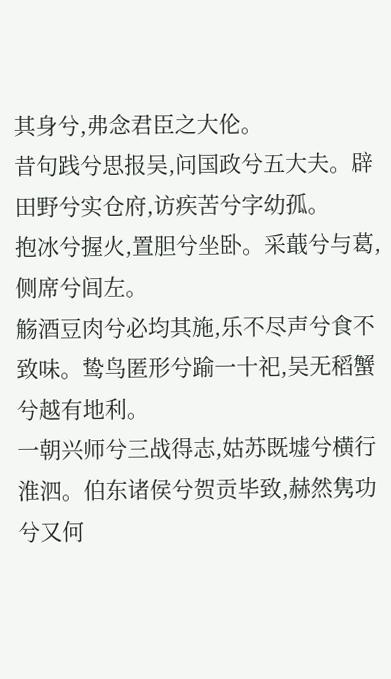其身兮,弗念君臣之大伦。
昔句践兮思报吴,问国政兮五大夫。辟田野兮实仓府,访疾苦兮字幼孤。
抱冰兮握火,置胆兮坐卧。采蕺兮与葛,侧席兮闾左。
觞酒豆肉兮必均其施,乐不尽声兮食不致味。鸷鸟匿形兮踰一十祀,吴无稻蟹兮越有地利。
一朝兴师兮三战得志,姑苏既墟兮横行淮泗。伯东诸侯兮贺贡毕致,赫然隽功兮又何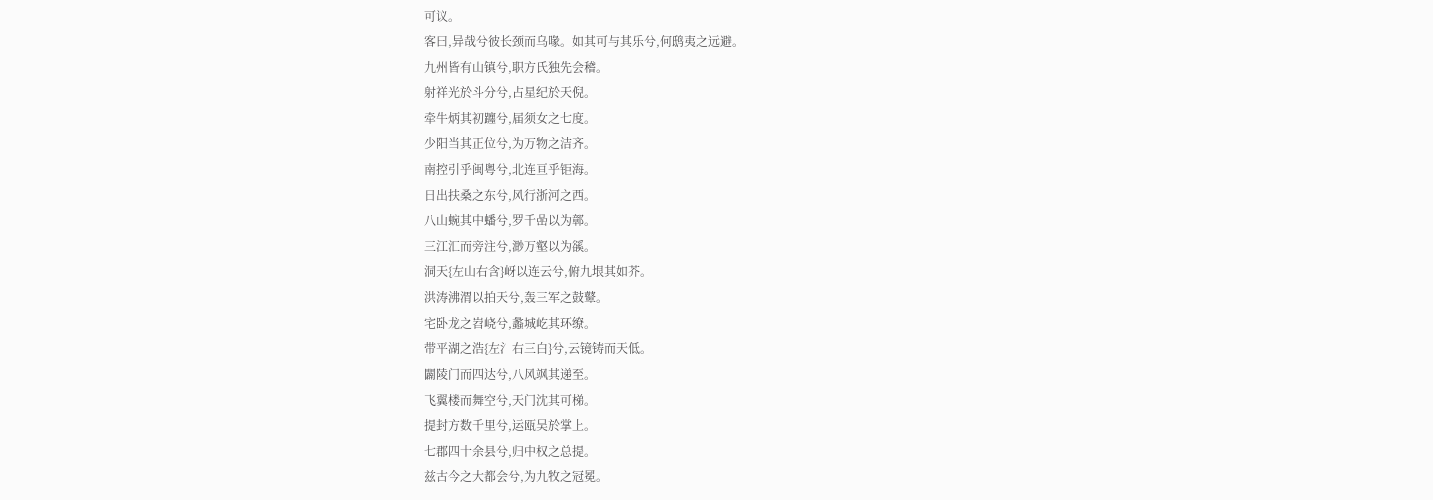可议。
客曰,异哉兮彼长颈而乌喙。如其可与其乐兮,何鸱夷之远避。
九州皆有山镇兮,职方氏独先会稽。
射祥光於斗分兮,占星纪於天倪。
牵牛炳其初躔兮,届须女之七度。
少阳当其正位兮,为万物之洁齐。
南控引乎闽粤兮,北连亘乎钜海。
日出扶桑之东兮,风行浙河之西。
八山蜿其中蟠兮,罗千嵒以为鄣。
三江汇而旁注兮,渺万壑以为豀。
洞天{左山右含}岈以连云兮,俯九垠其如芥。
洪涛沸渭以拍天兮,轰三军之鼓鼙。
宅卧龙之岧峣兮,蠡城屹其环缭。
带平湖之浩{左氵右三白}兮,云镜铸而天低。
闢陵门而四达兮,八风飒其递至。
飞翼楼而舞空兮,天门沈其可梯。
提封方数千里兮,运瓯吴於掌上。
七郡四十余县兮,归中权之总提。
兹古今之大都会兮,为九牧之冠冕。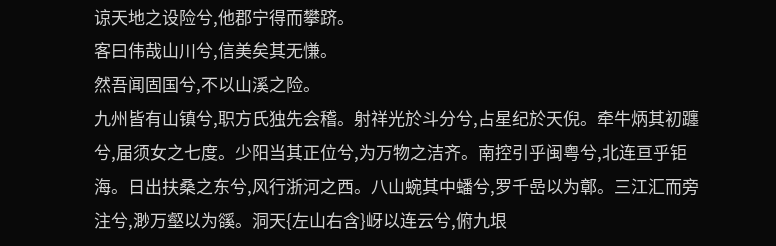谅天地之设险兮,他郡宁得而攀跻。
客曰伟哉山川兮,信美矣其无慊。
然吾闻固国兮,不以山溪之险。
九州皆有山镇兮,职方氏独先会稽。射祥光於斗分兮,占星纪於天倪。牵牛炳其初躔兮,届须女之七度。少阳当其正位兮,为万物之洁齐。南控引乎闽粤兮,北连亘乎钜海。日出扶桑之东兮,风行浙河之西。八山蜿其中蟠兮,罗千嵒以为鄣。三江汇而旁注兮,渺万壑以为豀。洞天{左山右含}岈以连云兮,俯九垠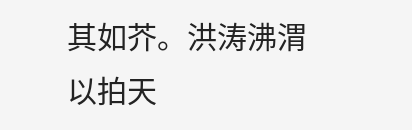其如芥。洪涛沸渭以拍天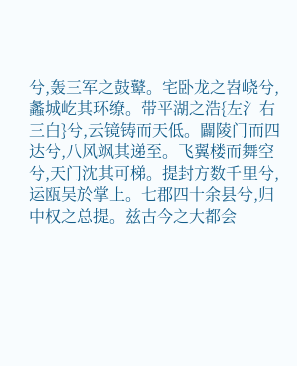兮,轰三军之鼓鼙。宅卧龙之岧峣兮,蠡城屹其环缭。带平湖之浩{左氵右三白}兮,云镜铸而天低。闢陵门而四达兮,八风飒其递至。飞翼楼而舞空兮,天门沈其可梯。提封方数千里兮,运瓯吴於掌上。七郡四十余县兮,归中权之总提。兹古今之大都会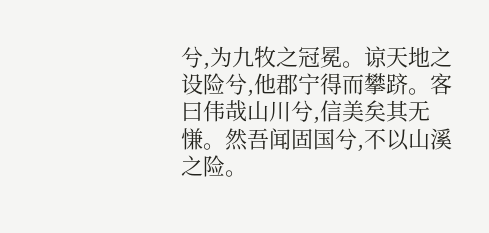兮,为九牧之冠冕。谅天地之设险兮,他郡宁得而攀跻。客曰伟哉山川兮,信美矣其无慊。然吾闻固国兮,不以山溪之险。